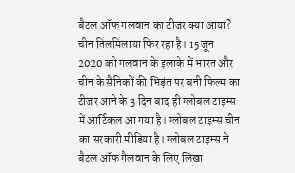बैटल ऑफ गलवान का टीजर क्या आया? चीन तिलमिलाया फिर रहा है। 15 जून 2020 को गलवान के इलाके में भारत और चीन के सैनिकों की भिड़ंत पर बनी फिल्म का टीजर आने के 3 दिन बाद ही ग्लोबल टाइम्स में आर्टिकल आ गया है। ग्लोबल टाइम्स चीन का सरकारी मीडिया है। ग्लोबल टाइम्स ने बैटल ऑफ गैलवान के लिए लिखा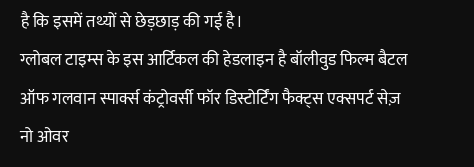है कि इसमें तथ्यों से छेड़छाड़ की गई है।
ग्लोबल टाइम्स के इस आर्टिकल की हेडलाइन है बॉलीवुड फिल्म बैटल ऑफ गलवान स्पार्क्स कंट्रोवर्सी फॉर डिस्टोर्टिंग फैक्ट्स एक्सपर्ट सेज़ नो ओवर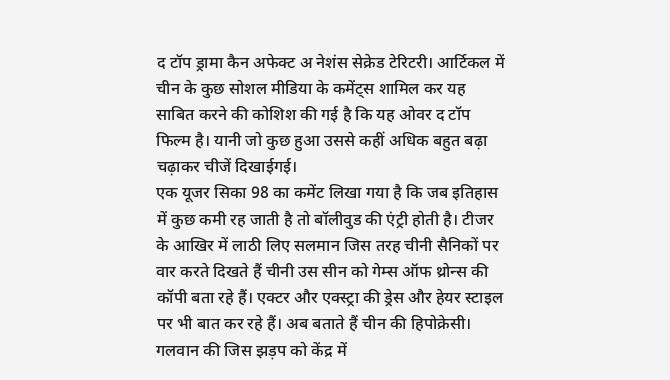द टॉप ड्रामा कैन अफेक्ट अ नेशंस सेक्रेड टेरिटरी। आर्टिकल में चीन के कुछ सोशल मीडिया के कमेंट्स शामिल कर यह साबित करने की कोशिश की गई है कि यह ओवर द टॉप फिल्म है। यानी जो कुछ हुआ उससे कहीं अधिक बहुत बढ़ा चढ़ाकर चीजें दिखाईगई।
एक यूजर सिका 98 का कमेंट लिखा गया है कि जब इतिहास में कुछ कमी रह जाती है तो बॉलीवुड की एंट्री होती है। टीजर के आखिर में लाठी लिए सलमान जिस तरह चीनी सैनिकों पर वार करते दिखते हैं चीनी उस सीन को गेम्स ऑफ थ्रोन्स की कॉपी बता रहे हैं। एक्टर और एक्स्ट्रा की ड्रेस और हेयर स्टाइल पर भी बात कर रहे हैं। अब बताते हैं चीन की हिपोक्रेसी। गलवान की जिस झड़प को केंद्र में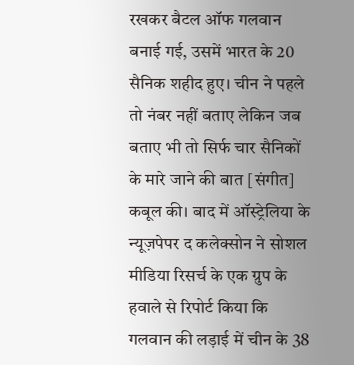रखकर बैटल ऑफ गलवान बनाई गई, उसमें भारत के 20 सैनिक शहीद हुए। चीन ने पहले तो नंबर नहीं बताए लेकिन जब बताए भी तो सिर्फ चार सैनिकों के मारे जाने की बात [संगीत] कबूल की। बाद में ऑस्ट्रेलिया के न्यूज़पेपर द कलेक्सोन ने सोशल मीडिया रिसर्च के एक ग्रुप के हवाले से रिपोर्ट किया कि गलवान की लड़ाई में चीन के 38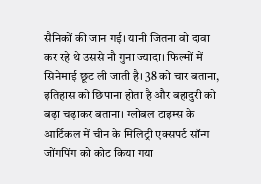सैनिकों की जान गई। यानी जितना वो दावा कर रहे थे उससे नौ गुना ज्यादा। फिल्मों में सिनेमाई छूट ली जाती है। 38 को चार बताना, इतिहास को छिपाना होता है और बहादुरी को बढ़ा चढ़ाकर बताना। ग्लोबल टाइम्स के आर्टिकल में चीन के मिलिट्री एक्सपर्ट सॉन्ग जोंगपिंग को कोट किया गया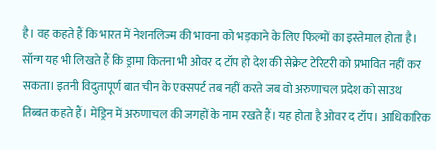है। वह कहते हैं कि भारत में नेशनलिज्म की भावना को भड़काने के लिए फिल्मों का इस्तेमाल होता है। सॉन्ग यह भी लिखते हैं कि ड्रामा कितना भी ओवर द टॉप हो देश की सेक्रेट टेरिटरी को प्रभावित नहीं कर सकता। इतनी विदुतापूर्ण बात चीन के एक्सपर्ट तब नहीं करते जब वो अरुणाचल प्रदेश को साउथ तिब्बत कहते हैं। मेंड्रिन में अरुणाचल की जगहों के नाम रखते हैं। यह होता है ओवर द टॉप। आधिकारिक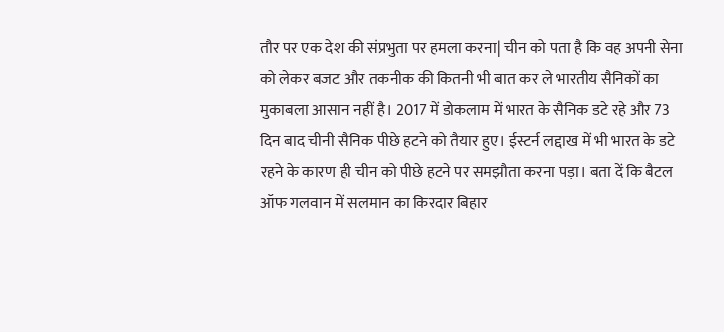तौर पर एक देश की संप्रभुता पर हमला करना| चीन को पता है कि वह अपनी सेना को लेकर बजट और तकनीक की कितनी भी बात कर ले भारतीय सैनिकों का मुकाबला आसान नहीं है। 2017 में डोकलाम में भारत के सैनिक डटे रहे और 73 दिन बाद चीनी सैनिक पीछे हटने को तैयार हुए। ईस्टर्न लद्दाख में भी भारत के डटे रहने के कारण ही चीन को पीछे हटने पर समझौता करना पड़ा। बता दें कि बैटल ऑफ गलवान में सलमान का किरदार बिहार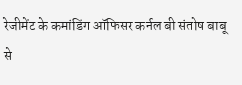रेजीमेंट के कमांडिंग ऑफिसर कर्नल बी संतोष बाबू से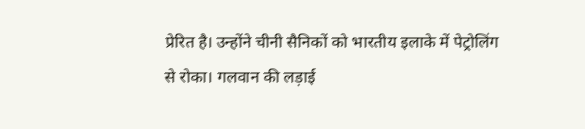प्रेरित है। उन्होंने चीनी सैनिकों को भारतीय इलाके में पेट्रोलिंग से रोका। गलवान की लड़ाई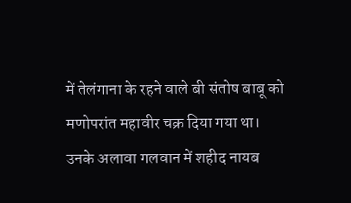में तेलंगाना के रहने वाले बी संतोष बाबू को मणोपरांत महावीर चक्र दिया गया था। उनके अलावा गलवान में शहीद नायब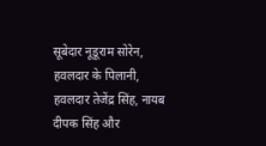सूबेदार नूडूराम सोरेन, हवलदार के पिलानी, हवलदार तेजेंद्र सिंह, नायब दीपक सिंह और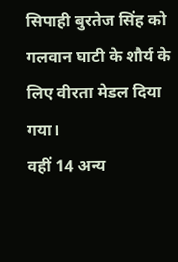सिपाही बुरतेज सिंह को गलवान घाटी के शौर्य के लिए वीरता मेडल दिया गया।
वहीं 14 अन्य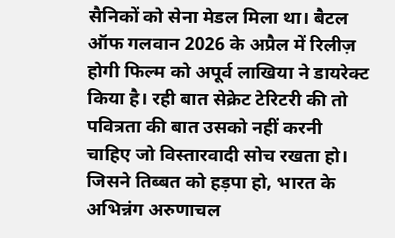सैनिकों को सेना मेडल मिला था। बैटल ऑफ गलवान 2026 के अप्रैल में रिलीज़ होगी फिल्म को अपूर्व लाखिया ने डायरेक्ट किया है। रही बात सेक्रेट टेरिटरी की तो पवित्रता की बात उसको नहीं करनी चाहिए जो विस्तारवादी सोच रखता हो। जिसने तिब्बत को हड़पा हो, भारत के अभिन्नंग अरुणाचल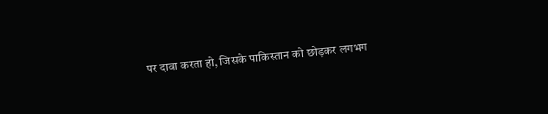पर दावा करता हो, जिसके पाकिस्तान को छोड़कर लगभग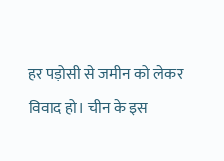हर पड़ोसी से जमीन को लेकर विवाद हो। चीन के इस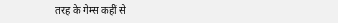तरह के गेम्स कहीं से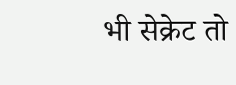भी सेक्रेट तो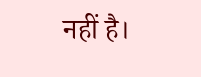नहीं है।